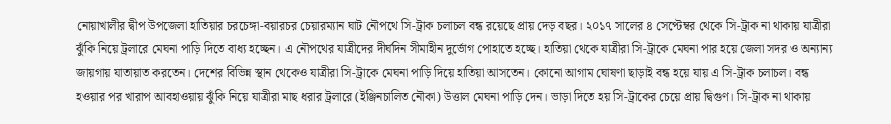নোয়াখালীর দ্বীপ উপজেলা হাতিয়ার চরচেঙ্গা-বয়ারচর চেয়ারম্যান ঘাট নৌপথে সি-ট্রাক চলাচল বন্ধ রয়েছে প্রায় দেড় বছর। ২০১৭ সালের ৪ সেপ্টেম্বর থেকে সি-ট্রাক না থাকায় যাত্রীরা ঝুঁকি নিয়ে ট্রলারে মেঘনা পাড়ি দিতে বাধ্য হচ্ছেন। এ নৌপথের যাত্রীদের দীর্ঘদিন সীমাহীন দুর্ভোগ পোহাতে হচ্ছে। হাতিয়া থেকে যাত্রীরা সি-ট্রাকে মেঘনা পার হয়ে জেলা সদর ও অন্যান্য জায়গায় যাতায়াত করতেন। দেশের বিভিন্ন স্থান থেকেও যাত্রীরা সি-ট্রাকে মেঘনা পাড়ি দিয়ে হাতিয়া আসতেন। কোনো আগাম ঘোষণা ছাড়াই বন্ধ হয়ে যায় এ সি-ট্রাক চলাচল। বন্ধ হওয়ার পর খারাপ আবহাওয়ায় ঝুঁকি নিয়ে যাত্রীরা মাছ ধরার ট্রলারে (ইঞ্জিনচালিত নৌকা) উত্তাল মেঘনা পাড়ি দেন। ভাড়া দিতে হয় সি-ট্রাকের চেয়ে প্রায় দ্বিগুণ। সি-ট্রাক না থাকায়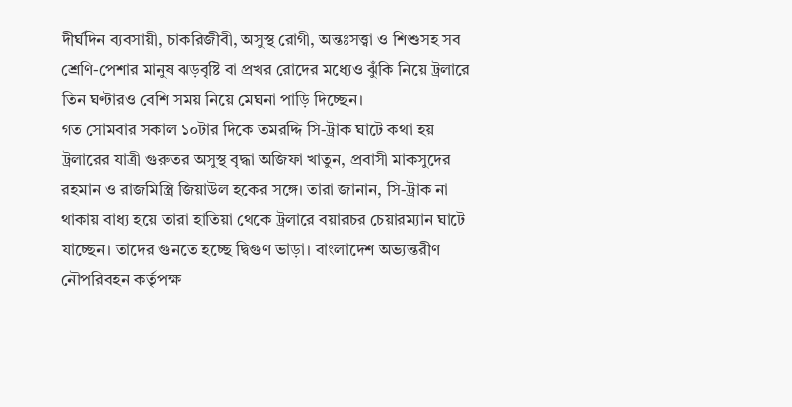দীর্ঘদিন ব্যবসায়ী, চাকরিজীবী, অসুস্থ রোগী, অন্তঃসত্ত্বা ও শিশুসহ সব শ্রেণি-পেশার মানুষ ঝড়বৃষ্টি বা প্রখর রোদের মধ্যেও ঝুঁকি নিয়ে ট্রলারে তিন ঘণ্টারও বেশি সময় নিয়ে মেঘনা পাড়ি দিচ্ছেন।
গত সোমবার সকাল ১০টার দিকে তমরদ্দি সি-ট্রাক ঘাটে কথা হয় ট্রলারের যাত্রী গুরুতর অসুস্থ বৃদ্ধা অজিফা খাতুন, প্রবাসী মাকসুদের রহমান ও রাজমিস্ত্রি জিয়াউল হকের সঙ্গে। তারা জানান, সি-ট্রাক না থাকায় বাধ্য হয়ে তারা হাতিয়া থেকে ট্রলারে বয়ারচর চেয়ারম্যান ঘাটে যাচ্ছেন। তাদের গুনতে হচ্ছে দ্বিগুণ ভাড়া। বাংলাদেশ অভ্যন্তরীণ নৌপরিবহন কর্তৃপক্ষ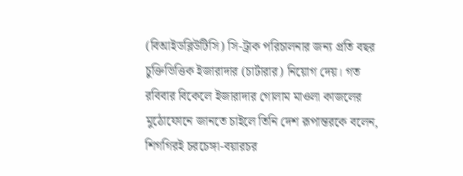(বিআইডব্লিউটিসি) সি-ট্রাক পরিচালনার জন্য প্রতি বছর চুক্তিভিত্তিক ইজারাদার (চার্টারার) নিয়োগ দেয়। গত রবিবার বিকেলে ইজারাদার গোলাম মাওলা কাজলের মুঠোফোনে জানতে চাইলে তিনি দেশ রূপান্তরকে বলেন, শিগগিরই চরচেঙ্গা-বয়ারচর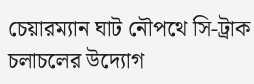চেয়ারম্যান ঘাট নৌপথে সি-ট্রাক চলাচলের উদ্যোগ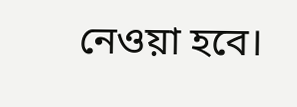নেওয়া হবে।